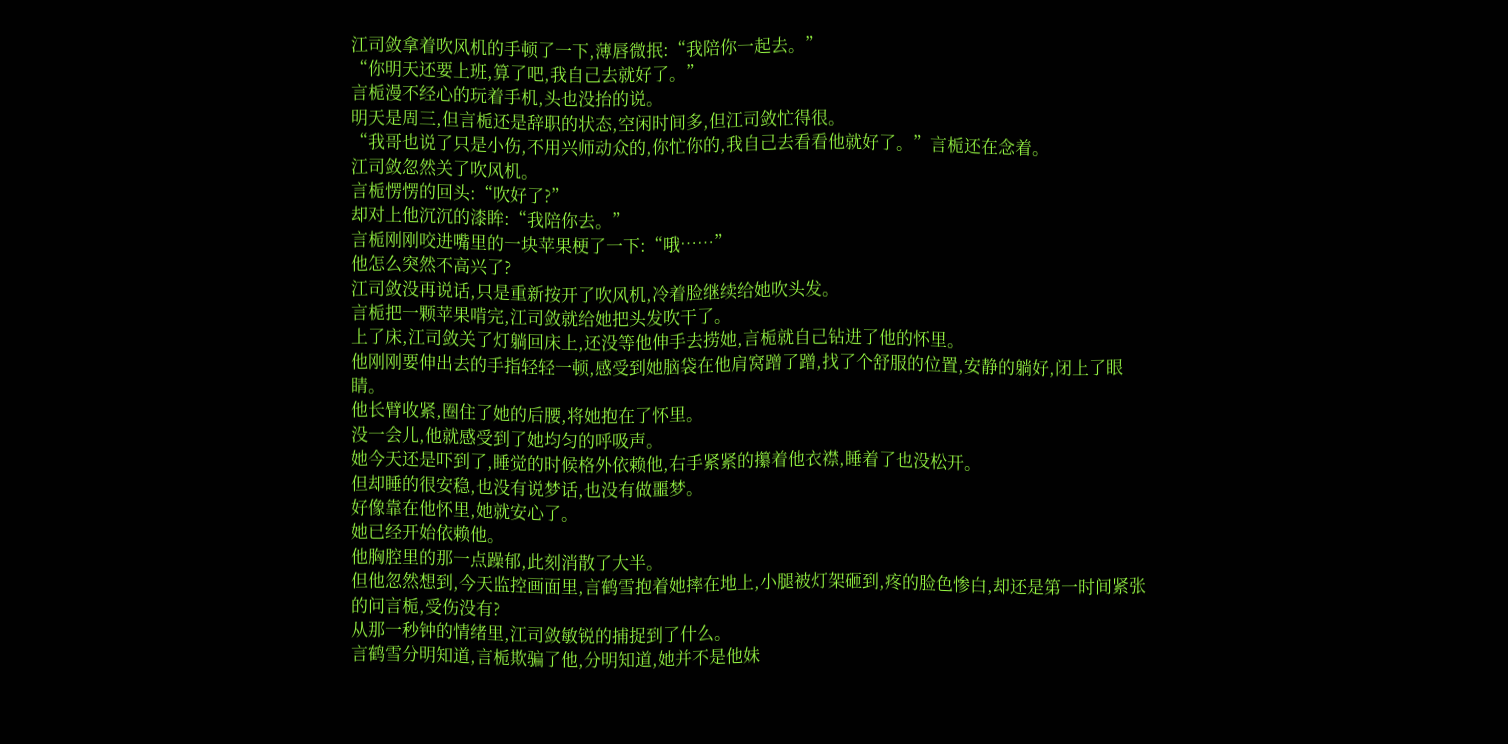江司敛拿着吹风机的手顿了一下,薄唇微抿:“我陪你一起去。”
“你明天还要上班,算了吧,我自己去就好了。”
言栀漫不经心的玩着手机,头也没抬的说。
明天是周三,但言栀还是辞职的状态,空闲时间多,但江司敛忙得很。
“我哥也说了只是小伤,不用兴师动众的,你忙你的,我自己去看看他就好了。”言栀还在念着。
江司敛忽然关了吹风机。
言栀愣愣的回头:“吹好了?”
却对上他沉沉的漆眸:“我陪你去。”
言栀刚刚咬进嘴里的一块苹果梗了一下:“哦……”
他怎么突然不高兴了?
江司敛没再说话,只是重新按开了吹风机,冷着脸继续给她吹头发。
言栀把一颗苹果啃完,江司敛就给她把头发吹干了。
上了床,江司敛关了灯躺回床上,还没等他伸手去捞她,言栀就自己钻进了他的怀里。
他刚刚要伸出去的手指轻轻一顿,感受到她脑袋在他肩窝蹭了蹭,找了个舒服的位置,安静的躺好,闭上了眼睛。
他长臂收紧,圈住了她的后腰,将她抱在了怀里。
没一会儿,他就感受到了她均匀的呼吸声。
她今天还是吓到了,睡觉的时候格外依赖他,右手紧紧的攥着他衣襟,睡着了也没松开。
但却睡的很安稳,也没有说梦话,也没有做噩梦。
好像靠在他怀里,她就安心了。
她已经开始依赖他。
他胸腔里的那一点躁郁,此刻消散了大半。
但他忽然想到,今天监控画面里,言鹤雪抱着她摔在地上,小腿被灯架砸到,疼的脸色惨白,却还是第一时间紧张的问言栀,受伤没有?
从那一秒钟的情绪里,江司敛敏锐的捕捉到了什么。
言鹤雪分明知道,言栀欺骗了他,分明知道,她并不是他妹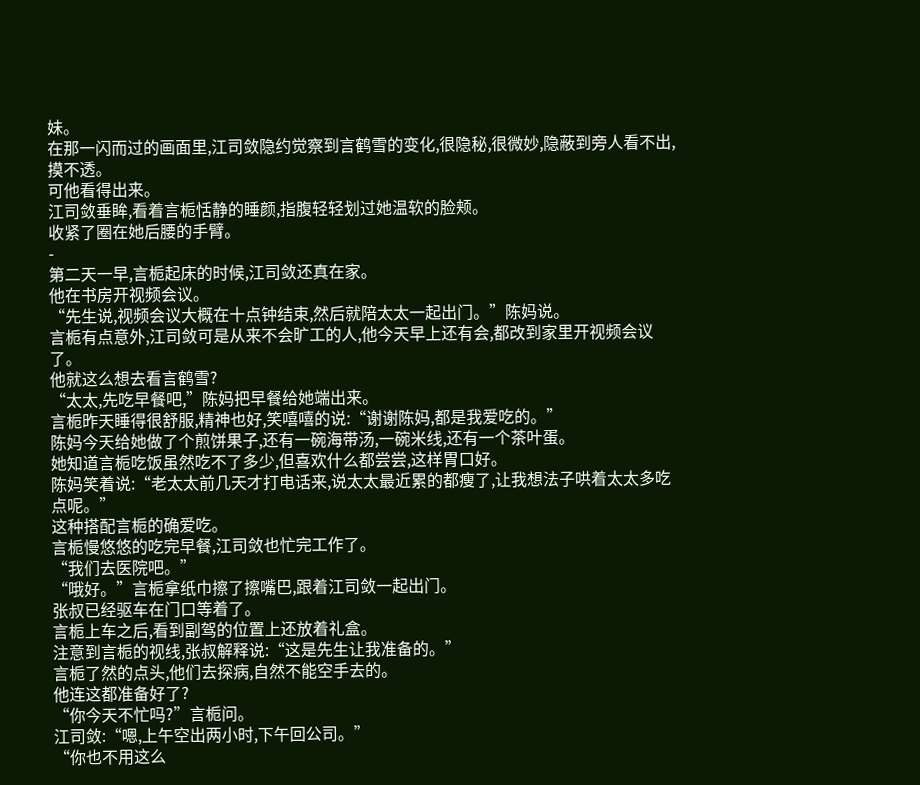妹。
在那一闪而过的画面里,江司敛隐约觉察到言鹤雪的变化,很隐秘,很微妙,隐蔽到旁人看不出,摸不透。
可他看得出来。
江司敛垂眸,看着言栀恬静的睡颜,指腹轻轻划过她温软的脸颊。
收紧了圈在她后腰的手臂。
-
第二天一早,言栀起床的时候,江司敛还真在家。
他在书房开视频会议。
“先生说,视频会议大概在十点钟结束,然后就陪太太一起出门。”陈妈说。
言栀有点意外,江司敛可是从来不会旷工的人,他今天早上还有会,都改到家里开视频会议了。
他就这么想去看言鹤雪?
“太太,先吃早餐吧,”陈妈把早餐给她端出来。
言栀昨天睡得很舒服,精神也好,笑嘻嘻的说:“谢谢陈妈,都是我爱吃的。”
陈妈今天给她做了个煎饼果子,还有一碗海带汤,一碗米线,还有一个茶叶蛋。
她知道言栀吃饭虽然吃不了多少,但喜欢什么都尝尝,这样胃口好。
陈妈笑着说:“老太太前几天才打电话来,说太太最近累的都瘦了,让我想法子哄着太太多吃点呢。”
这种搭配言栀的确爱吃。
言栀慢悠悠的吃完早餐,江司敛也忙完工作了。
“我们去医院吧。”
“哦好。”言栀拿纸巾擦了擦嘴巴,跟着江司敛一起出门。
张叔已经驱车在门口等着了。
言栀上车之后,看到副驾的位置上还放着礼盒。
注意到言栀的视线,张叔解释说:“这是先生让我准备的。”
言栀了然的点头,他们去探病,自然不能空手去的。
他连这都准备好了?
“你今天不忙吗?”言栀问。
江司敛:“嗯,上午空出两小时,下午回公司。”
“你也不用这么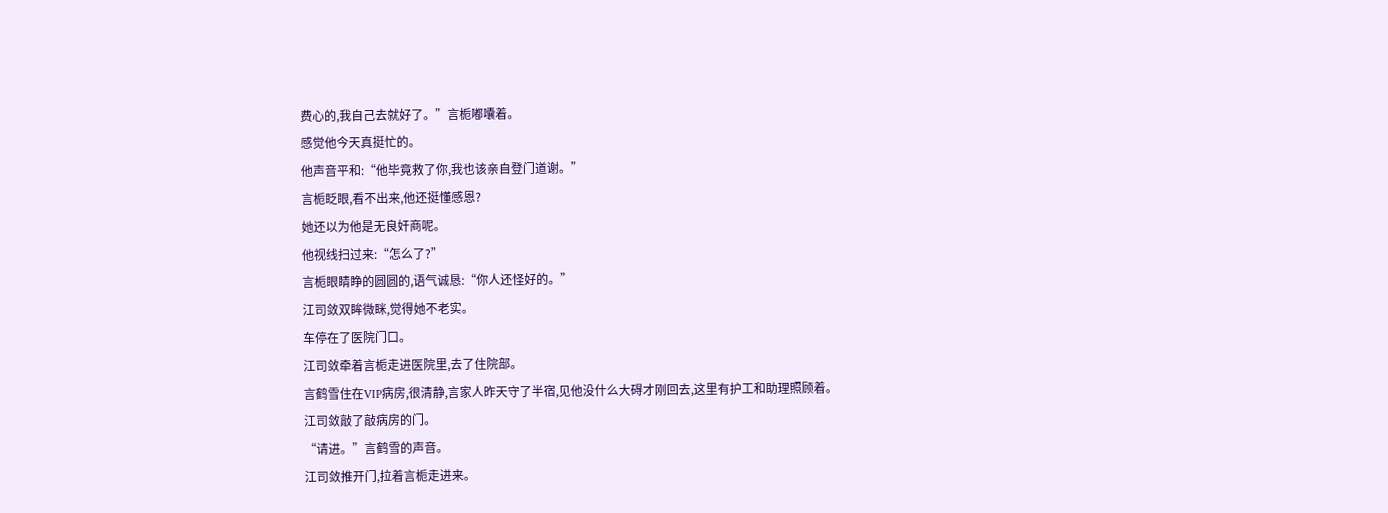费心的,我自己去就好了。”言栀嘟囔着。
感觉他今天真挺忙的。
他声音平和:“他毕竟救了你,我也该亲自登门道谢。”
言栀眨眼,看不出来,他还挺懂感恩?
她还以为他是无良奸商呢。
他视线扫过来:“怎么了?”
言栀眼睛睁的圆圆的,语气诚恳:“你人还怪好的。”
江司敛双眸微眯,觉得她不老实。
车停在了医院门口。
江司敛牵着言栀走进医院里,去了住院部。
言鹤雪住在VIP病房,很清静,言家人昨天守了半宿,见他没什么大碍才刚回去,这里有护工和助理照顾着。
江司敛敲了敲病房的门。
“请进。”言鹤雪的声音。
江司敛推开门,拉着言栀走进来。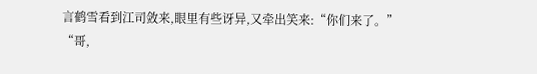言鹤雪看到江司敛来,眼里有些讶异,又牵出笑来:“你们来了。”
“哥,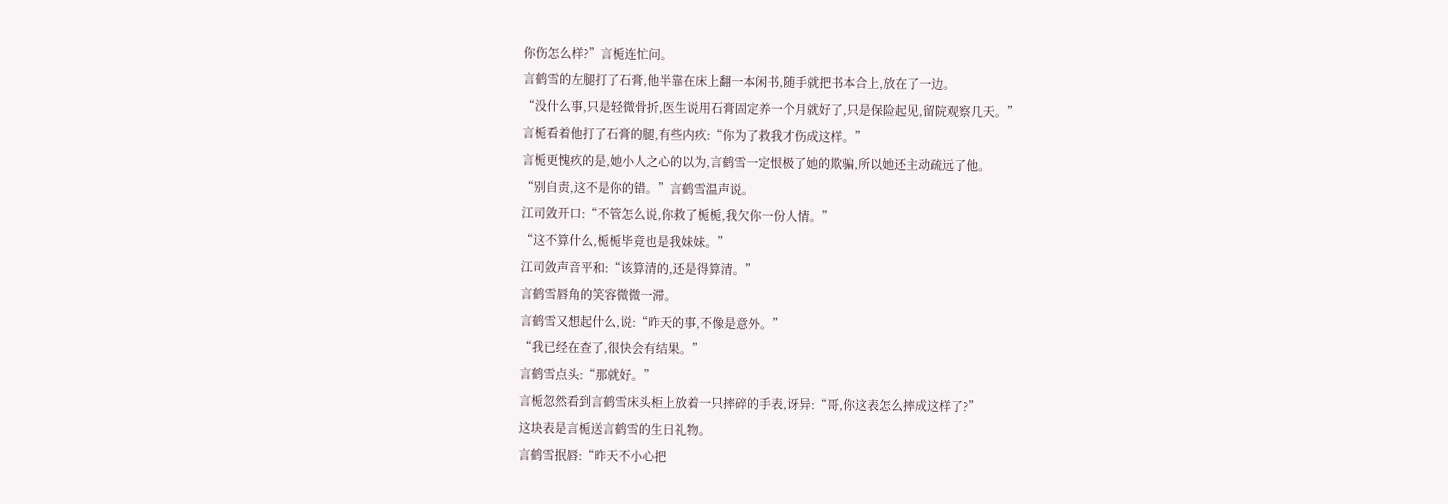你伤怎么样?”言栀连忙问。
言鹤雪的左腿打了石膏,他半靠在床上翻一本闲书,随手就把书本合上,放在了一边。
“没什么事,只是轻微骨折,医生说用石膏固定养一个月就好了,只是保险起见,留院观察几天。”
言栀看着他打了石膏的腿,有些内疚:“你为了救我才伤成这样。”
言栀更愧疚的是,她小人之心的以为,言鹤雪一定恨极了她的欺骗,所以她还主动疏远了他。
“别自责,这不是你的错。”言鹤雪温声说。
江司敛开口:“不管怎么说,你救了栀栀,我欠你一份人情。”
“这不算什么,栀栀毕竟也是我妹妹。”
江司敛声音平和:“该算清的,还是得算清。”
言鹤雪唇角的笑容微微一滞。
言鹤雪又想起什么,说:“昨天的事,不像是意外。”
“我已经在查了,很快会有结果。”
言鹤雪点头:“那就好。”
言栀忽然看到言鹤雪床头柜上放着一只摔碎的手表,讶异:“哥,你这表怎么摔成这样了?”
这块表是言栀送言鹤雪的生日礼物。
言鹤雪抿唇:“昨天不小心把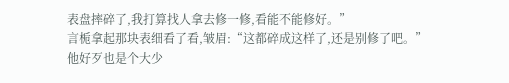表盘摔碎了,我打算找人拿去修一修,看能不能修好。”
言栀拿起那块表细看了看,皱眉:“这都碎成这样了,还是别修了吧。”
他好歹也是个大少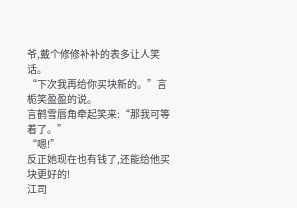爷,戴个修修补补的表多让人笑话。
“下次我再给你买块新的。”言栀笑盈盈的说。
言鹤雪唇角牵起笑来:“那我可等着了。”
“嗯!”
反正她现在也有钱了,还能给他买块更好的!
江司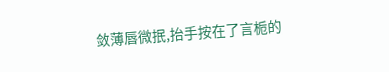敛薄唇微抿,抬手按在了言栀的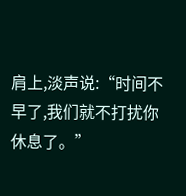肩上,淡声说:“时间不早了,我们就不打扰你休息了。”